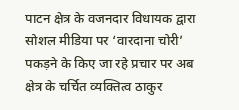पाटन क्षेत्र के वजनदार विधायक द्वारा सोशल मीडिया पर ‘वारदाना चोरी’ पकड़ने के किए जा रहे प्रचार पर अब क्षेत्र के चर्चित व्यक्तित्व ठाकुर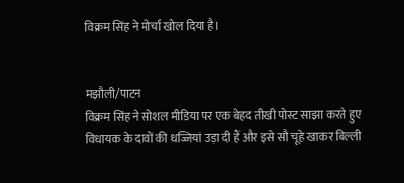विक्रम सिंह ने मोर्चा खोल दिया है।


मझौली/पाटन
विक्रम सिंह ने सोशल मीडिया पर एक बेहद तीखी पोस्ट साझा करते हुए विधायक के दावों की धज्जियां उड़ा दी हैं और इसे सौ चूहे खाकर बिल्ली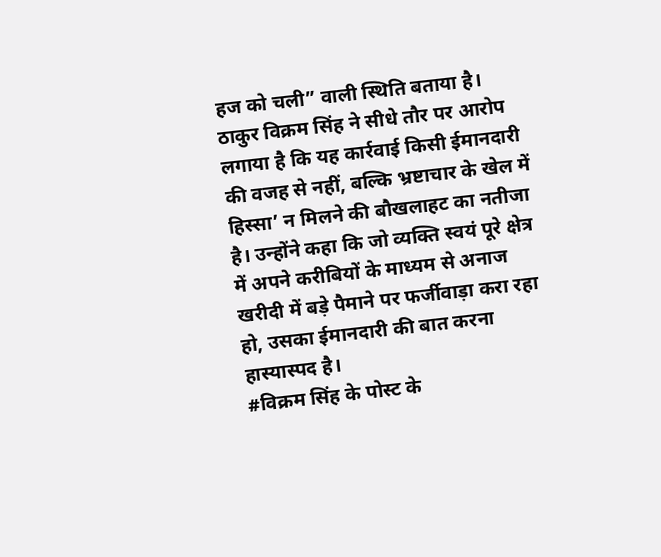हज को चली” वाली स्थिति बताया है।
ठाकुर विक्रम सिंह ने सीधे तौर पर आरोप लगाया है कि यह कार्रवाई किसी ईमानदारी की वजह से नहीं, बल्कि भ्रष्टाचार के खेल में हिस्सा’ न मिलने की बौखलाहट का नतीजा है। उन्होंने कहा कि जो व्यक्ति स्वयं पूरे क्षेत्र में अपने करीबियों के माध्यम से अनाज खरीदी में बड़े पैमाने पर फर्जीवाड़ा करा रहा हो, उसका ईमानदारी की बात करना हास्यास्पद है।
#विक्रम सिंह के पोस्ट के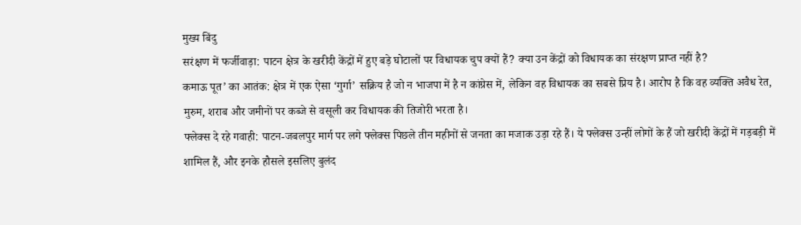मुख्य बिंदु
सरंक्षण में फर्जीवाड़ा: पाटन क्षेत्र के खरीदी केंद्रों में हुए बड़े घोटालों पर विधायक चुप क्यों हैं? क्या उन केंद्रों को विधायक का संरक्षण प्राप्त नहीं है?
कमाऊ पूत’ का आतंक: क्षेत्र में एक ऐसा ‘गुर्गा’ सक्रिय है जो न भाजपा में है न कांग्रेस में, लेकिन वह विधायक का सबसे प्रिय है। आरोप है कि वह व्यक्ति अवैध रेत, मुरुम, शराब और जमीनों पर कब्जे से वसूली कर विधायक की तिजोरी भरता है।
फ्लेक्स दे रहे गवाही: पाटन-जबलपुर मार्ग पर लगे फ्लेक्स पिछले तीन महीनों से जनता का मजाक उड़ा रहे हैं। ये फ्लेक्स उन्हीं लोगों के हैं जो खरीदी केंद्रों में गड़बड़ी में शामिल हैं, और इनके हौसले इसलिए बुलंद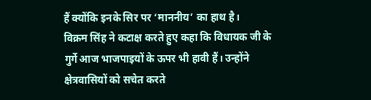हैं क्योंकि इनके सिर पर ‘माननीय’ का हाथ है।
विक्रम सिंह ने कटाक्ष करते हुए कहा कि विधायक जी के गुर्गे आज भाजपाइयों के ऊपर भी हावी हैं। उन्होंने क्षेत्रवासियों को सचेत करते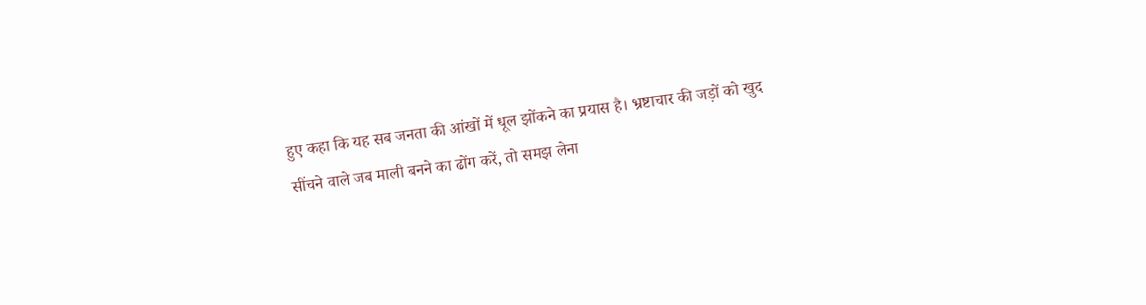हुए कहा कि यह सब जनता की आंखों में धूल झोंकने का प्रयास है। भ्रष्टाचार की जड़ों को खुद सींचने वाले जब माली बनने का ढोंग करें, तो समझ लेना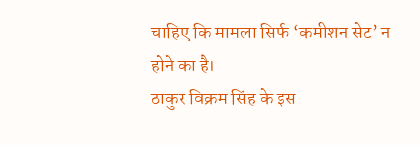चाहिए कि मामला सिर्फ ‘कमीशन सेट’ न होने का है।
ठाकुर विक्रम सिंह के इस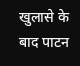खुलासे के बाद पाटन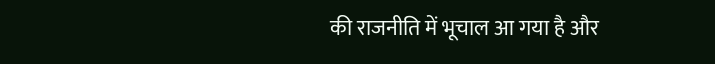की राजनीति में भूचाल आ गया है और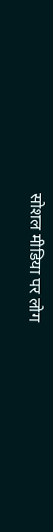सोशल मीडिया पर लोग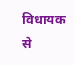विधायक से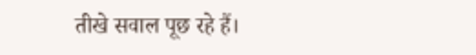तीखे सवाल पूछ रहे हैं।